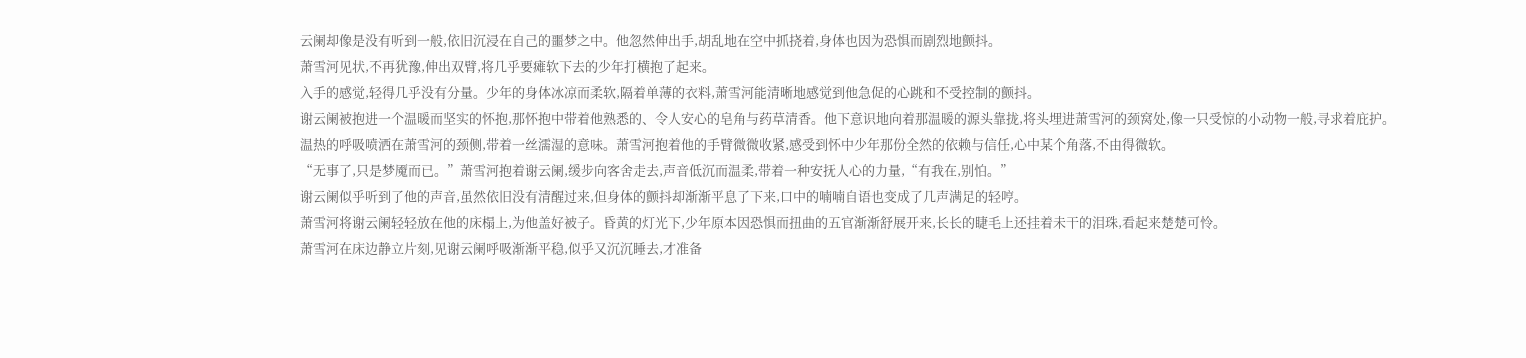云阑却像是没有听到一般,依旧沉浸在自己的噩梦之中。他忽然伸出手,胡乱地在空中抓挠着,身体也因为恐惧而剧烈地颤抖。
萧雪河见状,不再犹豫,伸出双臂,将几乎要瘫软下去的少年打横抱了起来。
入手的感觉,轻得几乎没有分量。少年的身体冰凉而柔软,隔着单薄的衣料,萧雪河能清晰地感觉到他急促的心跳和不受控制的颤抖。
谢云阑被抱进一个温暖而坚实的怀抱,那怀抱中带着他熟悉的、令人安心的皂角与药草清香。他下意识地向着那温暖的源头靠拢,将头埋进萧雪河的颈窝处,像一只受惊的小动物一般,寻求着庇护。
温热的呼吸喷洒在萧雪河的颈侧,带着一丝濡湿的意味。萧雪河抱着他的手臂微微收紧,感受到怀中少年那份全然的依赖与信任,心中某个角落,不由得微软。
“无事了,只是梦魇而已。”萧雪河抱着谢云阑,缓步向客舍走去,声音低沉而温柔,带着一种安抚人心的力量,“有我在,别怕。”
谢云阑似乎听到了他的声音,虽然依旧没有清醒过来,但身体的颤抖却渐渐平息了下来,口中的喃喃自语也变成了几声满足的轻哼。
萧雪河将谢云阑轻轻放在他的床榻上,为他盖好被子。昏黄的灯光下,少年原本因恐惧而扭曲的五官渐渐舒展开来,长长的睫毛上还挂着未干的泪珠,看起来楚楚可怜。
萧雪河在床边静立片刻,见谢云阑呼吸渐渐平稳,似乎又沉沉睡去,才准备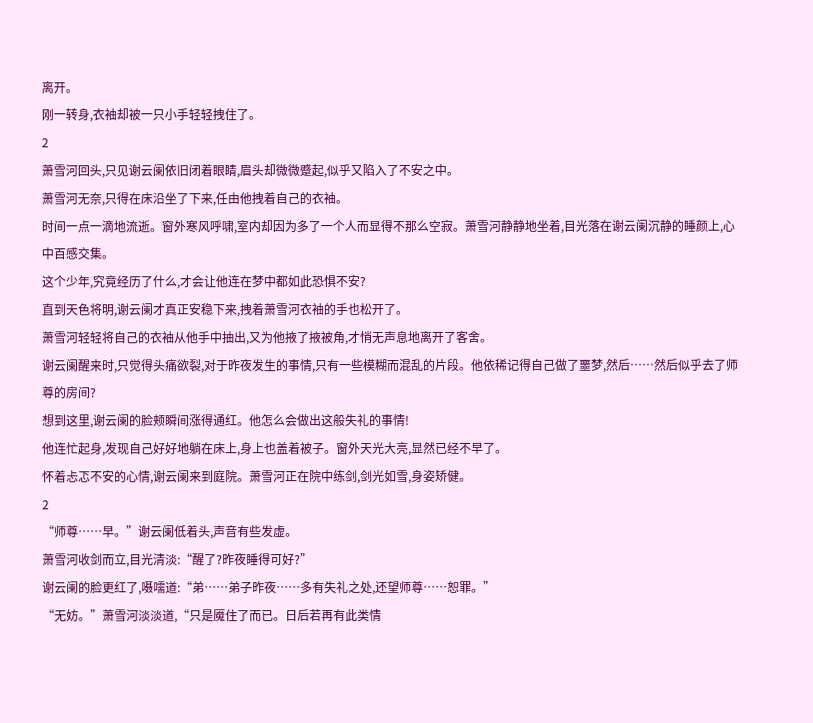离开。
刚一转身,衣袖却被一只小手轻轻拽住了。
2
萧雪河回头,只见谢云阑依旧闭着眼睛,眉头却微微蹙起,似乎又陷入了不安之中。
萧雪河无奈,只得在床沿坐了下来,任由他拽着自己的衣袖。
时间一点一滴地流逝。窗外寒风呼啸,室内却因为多了一个人而显得不那么空寂。萧雪河静静地坐着,目光落在谢云阑沉静的睡颜上,心中百感交集。
这个少年,究竟经历了什么,才会让他连在梦中都如此恐惧不安?
直到天色将明,谢云阑才真正安稳下来,拽着萧雪河衣袖的手也松开了。
萧雪河轻轻将自己的衣袖从他手中抽出,又为他掖了掖被角,才悄无声息地离开了客舍。
谢云阑醒来时,只觉得头痛欲裂,对于昨夜发生的事情,只有一些模糊而混乱的片段。他依稀记得自己做了噩梦,然后……然后似乎去了师尊的房间?
想到这里,谢云阑的脸颊瞬间涨得通红。他怎么会做出这般失礼的事情!
他连忙起身,发现自己好好地躺在床上,身上也盖着被子。窗外天光大亮,显然已经不早了。
怀着忐忑不安的心情,谢云阑来到庭院。萧雪河正在院中练剑,剑光如雪,身姿矫健。
2
“师尊……早。”谢云阑低着头,声音有些发虚。
萧雪河收剑而立,目光清淡:“醒了?昨夜睡得可好?”
谢云阑的脸更红了,嗫嚅道:“弟……弟子昨夜……多有失礼之处,还望师尊……恕罪。”
“无妨。”萧雪河淡淡道,“只是魇住了而已。日后若再有此类情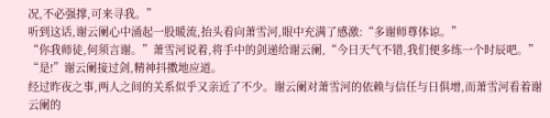况,不必强撑,可来寻我。”
听到这话,谢云阑心中涌起一股暖流,抬头看向萧雪河,眼中充满了感激:“多谢师尊体谅。”
“你我师徒,何须言谢。”萧雪河说着,将手中的剑递给谢云阑,“今日天气不错,我们便多练一个时辰吧。”
“是!”谢云阑接过剑,精神抖擞地应道。
经过昨夜之事,两人之间的关系似乎又亲近了不少。谢云阑对萧雪河的依赖与信任与日俱增,而萧雪河看着谢云阑的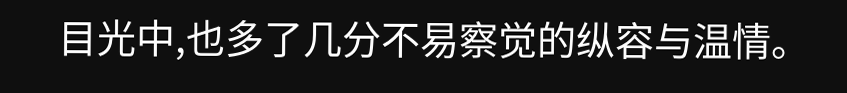目光中,也多了几分不易察觉的纵容与温情。